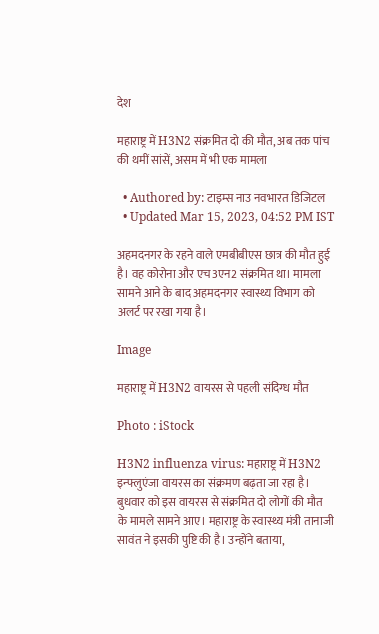देश

महाराष्ट्र में H3N2 संक्रमित दो की मौत, अब तक पांच की थमीं सांसें, असम में भी एक मामला

  • Authored by: टाइम्स नाउ नवभारत डिजिटल
  • Updated Mar 15, 2023, 04:52 PM IST

अहमदनगर के रहने वाले एमबीबीएस छात्र की मौत हुई है। वह कोरोना और एच3एन2 संक्रमित था। मामला सामने आने के बाद अहमदनगर स्वास्थ्य विभाग को अलर्ट पर रखा गया है।

Image

महाराष्ट्र में H3N2 वायरस से पहली संदिग्ध मौत

Photo : iStock

H3N2 influenza virus: महाराष्ट्र में H3N2 इन्फ्लुएंजा वायरस का संक्रमण बढ़ता जा रहा है। बुधवार को इस वायरस से संक्रमित दो लोगों की मौत के मामले सामने आए। महाराष्ट्र के स्वास्थ्य मंत्री तानाजी सावंत ने इसकी पुष्टि की है। उन्होंने बताया,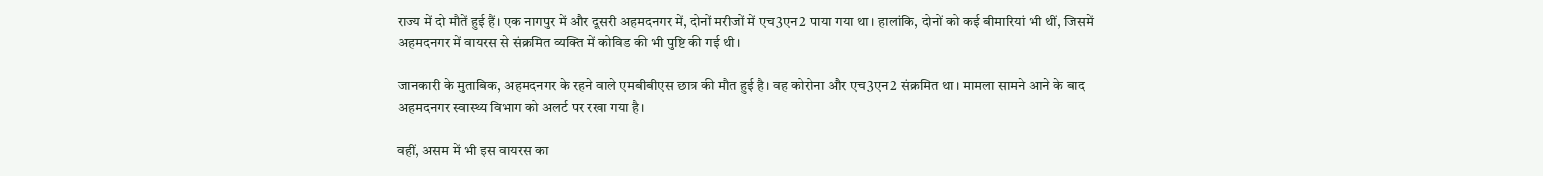राज्य में दो मौतें हुई हैं। एक नागपुर में और दूसरी अहमदनगर में, दोनों मरीजों में एच3एन2 पाया गया था। हालांकि, दोनों को कई बीमारियां भी थीं, जिसमें अहमदनगर में वायरस से संक्रमित व्यक्ति में कोविड की भी पुष्टि की गई थी।

जानकारी के मुताबिक, अहमदनगर के रहने वाले एमबीबीएस छात्र की मौत हुई है। वह कोरोना और एच3एन2 संक्रमित था। मामला सामने आने के बाद अहमदनगर स्वास्थ्य विभाग को अलर्ट पर रखा गया है।

वहीं, असम में भी इस वायरस का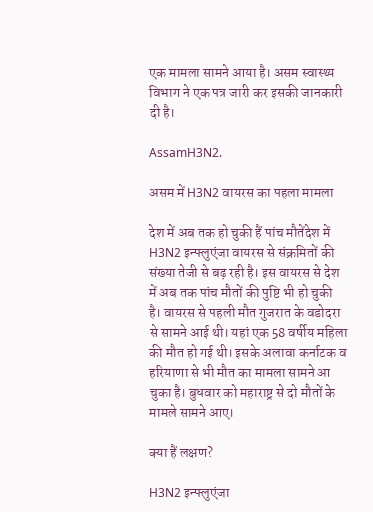एक मामला सामने आया है। असम स्वास्थ्य विभाग ने एक पत्र जारी कर इसकी जानकारी दी है।

AssamH3N2.

असम में H3N2 वायरस का पहला मामला

देश में अब तक हो चुकी हैं पांच मौतेंदेश में H3N2 इन्फ्लुएंजा वायरस से संक्रमितों की संख्या तेजी से बढ़ रही है। इस वायरस से देश में अब तक पांच मौतों की पुष्टि भी हो चुकी है। वायरस से पहली मौत गुजरात के वडोदरा से सामने आई थी। यहां एक 58 वर्षीय महिला की मौत हो गई थी। इसके अलावा कर्नाटक व हरियाणा से भी मौत का मामला सामने आ चुका है। बुधवार को महाराष्ट्र से दो मौतों के मामले सामने आए।

क्या हैं लक्षण?

H3N2 इन्फ्लुएंजा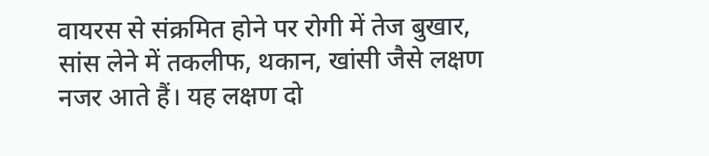वायरस से संक्रमित होने पर रोगी में तेज बुखार, सांस लेने में तकलीफ, थकान, खांसी जैसे लक्षण नजर आते हैं। यह लक्षण दो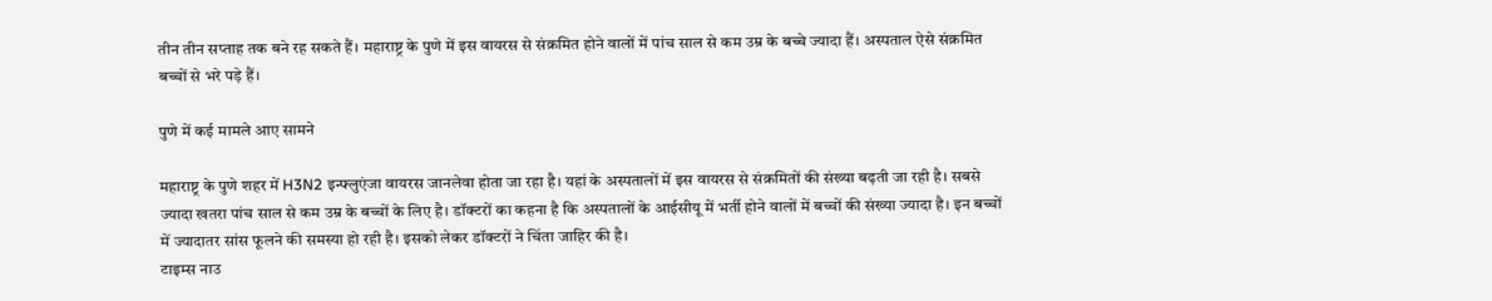तीन तीन सप्ताह तक बने रह सकते हैं। महाराष्ट्र के पुणे में इस वायरस से संक्रमित होने वालों में पांच साल से कम उम्र के बच्चे ज्यादा हैं। अस्पताल ऐसे संक्रमित बच्चों से भरे पड़े हैं।

पुणे में कई मामले आए सामने

महाराष्ट्र के पुणे शहर में H3N2 इन्फ्लुएंजा वायरस जानलेवा होता जा रहा है। यहां के अस्पतालों में इस वायरस से संक्रमितों की संख्या बढ़ती जा रही है। सबसे ज्यादा खतरा पांच साल से कम उम्र के बच्चों के लिए है। डॉक्टरों का कहना है कि अस्पतालों के आईसीयू में भर्ती होने वालों में बच्चों की संख्या ज्यादा है। इन बच्चों में ज्यादातर सांस फूलने की समस्या हो रही है। इसको लेकर डॉक्टरों ने चिंता जाहिर की है।
टाइम्स नाउ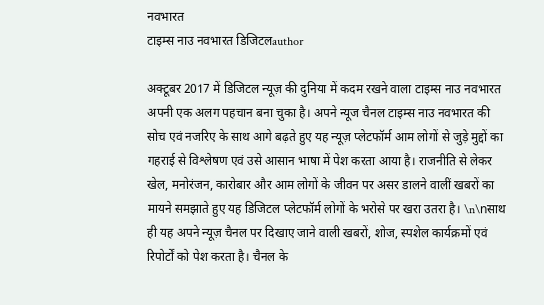नवभारत
टाइम्स नाउ नवभारत डिजिटलauthor

अक्टूबर 2017 में डिजिटल न्यूज़ की दुनिया में कदम रखने वाला टाइम्स नाउ नवभारत अपनी एक अलग पहचान बना चुका है। अपने न्यूज चैनल टाइम्स नाउ नवभारत की सोच एवं नजरिए के साथ आगे बढ़ते हुए यह न्यूज़ प्लेटफॉर्म आम लोगों से जुड़े मुद्दों का गहराई से विश्लेषण एवं उसे आसान भाषा में पेश करता आया है। राजनीति से लेकर खेल, मनोरंजन, कारोबार और आम लोगों के जीवन पर असर डालने वालीं खबरों का मायने समझाते हुए यह डिजिटल प्लेटफॉर्म लोगों के भरोसे पर खरा उतरा है। \n\nसाथ ही यह अपने न्यूज़ चैनल पर दिखाए जाने वाली खबरों, शोज, स्पशेल कार्यक्रमों एवं रिपोर्टों को पेश करता है। चैनल के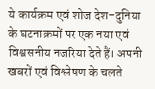ये कार्यक्रम एवं शोज देश-दुनिया के घटनाक्रमों पर एक नया एवं विश्वसनीय नजरिया देते हैं। अपनी खबरों एवं विश्लेषण के चलते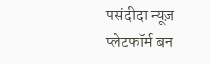पसंदीदा न्यूज़ प्लेटफॉर्म बन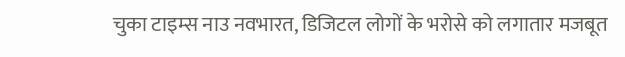चुका टाइम्स नाउ नवभारत, डिजिटल लोगों के भरोसे को लगातार मजबूत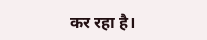कर रहा है।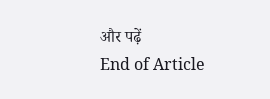और पढ़ें
End of Article